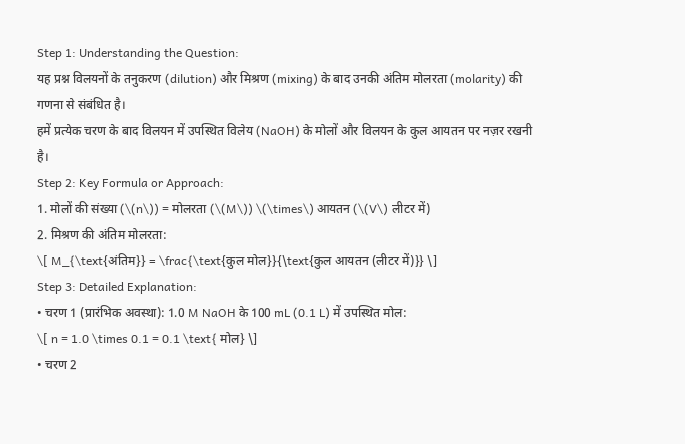Step 1: Understanding the Question:
यह प्रश्न विलयनों के तनुकरण (dilution) और मिश्रण (mixing) के बाद उनकी अंतिम मोलरता (molarity) की गणना से संबंधित है।
हमें प्रत्येक चरण के बाद विलयन में उपस्थित विलेय (NaOH) के मोलों और विलयन के कुल आयतन पर नज़र रखनी है।
Step 2: Key Formula or Approach:
1. मोलों की संख्या (\(n\)) = मोलरता (\(M\)) \(\times\) आयतन (\(V\) लीटर में)
2. मिश्रण की अंतिम मोलरता:
\[ M_{\text{अंतिम}} = \frac{\text{कुल मोल}}{\text{कुल आयतन (लीटर में)}} \]
Step 3: Detailed Explanation:
• चरण 1 (प्रारंभिक अवस्था): 1.0 M NaOH के 100 mL (0.1 L) में उपस्थित मोल:
\[ n = 1.0 \times 0.1 = 0.1 \text{ मोल} \]
• चरण 2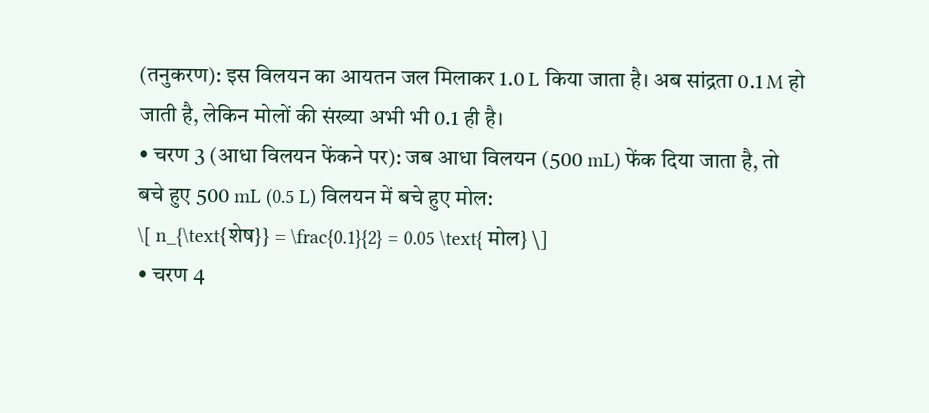(तनुकरण): इस विलयन का आयतन जल मिलाकर 1.0 L किया जाता है। अब सांद्रता 0.1 M हो जाती है, लेकिन मोलों की संख्या अभी भी 0.1 ही है।
• चरण 3 (आधा विलयन फेंकने पर): जब आधा विलयन (500 mL) फेंक दिया जाता है, तो बचे हुए 500 mL (0.5 L) विलयन में बचे हुए मोल:
\[ n_{\text{शेष}} = \frac{0.1}{2} = 0.05 \text{ मोल} \]
• चरण 4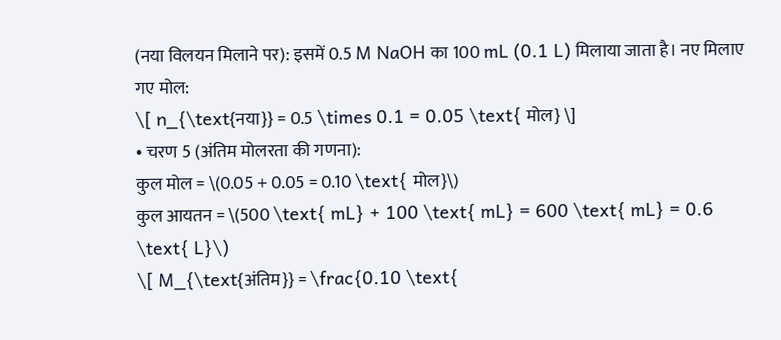(नया विलयन मिलाने पर): इसमें 0.5 M NaOH का 100 mL (0.1 L) मिलाया जाता है। नए मिलाए गए मोल:
\[ n_{\text{नया}} = 0.5 \times 0.1 = 0.05 \text{ मोल} \]
• चरण 5 (अंतिम मोलरता की गणना):
कुल मोल = \(0.05 + 0.05 = 0.10 \text{ मोल}\)
कुल आयतन = \(500 \text{ mL} + 100 \text{ mL} = 600 \text{ mL} = 0.6 \text{ L}\)
\[ M_{\text{अंतिम}} = \frac{0.10 \text{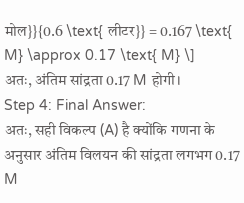मोल}}{0.6 \text{ लीटर}} = 0.167 \text{ M} \approx 0.17 \text{ M} \]
अतः, अंतिम सांद्रता 0.17 M होगी।
Step 4: Final Answer:
अतः, सही विकल्प (A) है क्योंकि गणना के अनुसार अंतिम विलयन की सांद्रता लगभग 0.17 M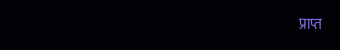प्राप्त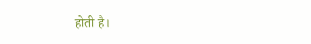होती है।